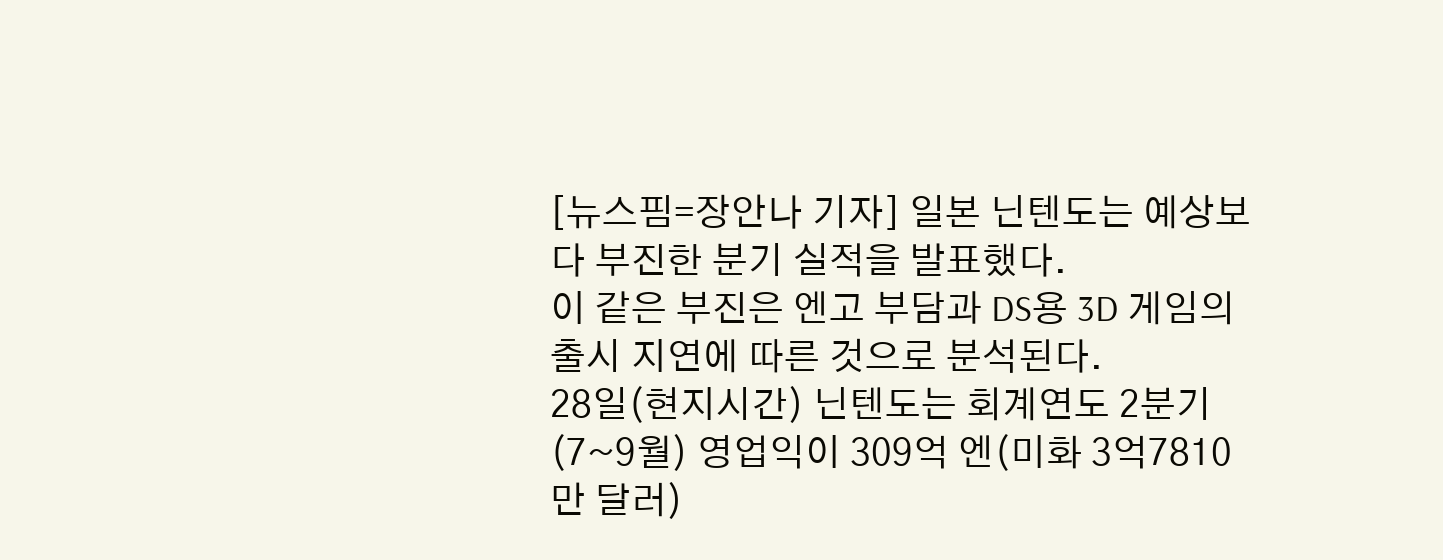[뉴스핌=장안나 기자] 일본 닌텐도는 예상보다 부진한 분기 실적을 발표했다.
이 같은 부진은 엔고 부담과 DS용 3D 게임의 출시 지연에 따른 것으로 분석된다.
28일(현지시간) 닌텐도는 회계연도 2분기(7~9월) 영업익이 309억 엔(미화 3억7810만 달러)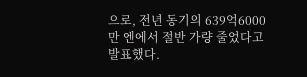으로, 전년 동기의 639억6000만 엔에서 절반 가량 줄었다고 발표했다.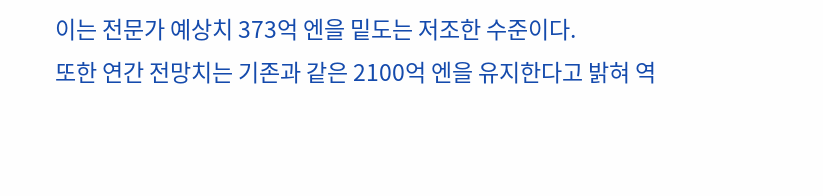이는 전문가 예상치 373억 엔을 밑도는 저조한 수준이다.
또한 연간 전망치는 기존과 같은 2100억 엔을 유지한다고 밝혀 역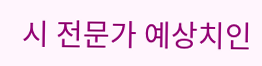시 전문가 예상치인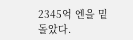2345억 엔을 밑돌았다.